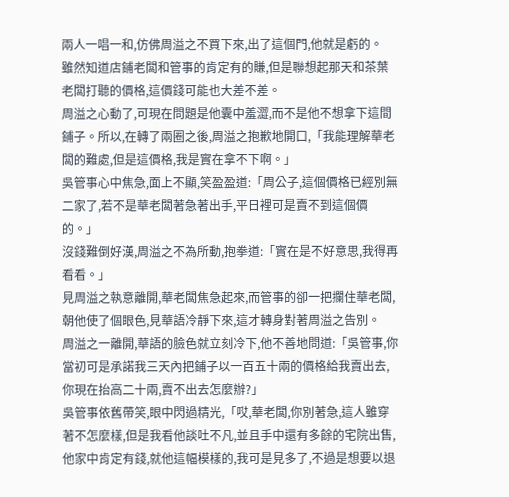兩人一唱一和,仿佛周溢之不買下來,出了這個門,他就是虧的。
雖然知道店鋪老闆和管事的肯定有的賺,但是聯想起那天和茶葉老闆打聽的價格,這價錢可能也大差不差。
周溢之心動了,可現在問題是他囊中羞澀,而不是他不想拿下這間鋪子。所以,在轉了兩圈之後,周溢之抱歉地開口,「我能理解華老闆的難處,但是這價格,我是實在拿不下啊。」
吳管事心中焦急,面上不顯,笑盈盈道:「周公子,這個價格已經別無二家了,若不是華老闆著急著出手,平日裡可是賣不到這個價的。」
沒錢難倒好漢,周溢之不為所動,抱拳道:「實在是不好意思,我得再看看。」
見周溢之執意離開,華老闆焦急起來,而管事的卻一把攔住華老闆,朝他使了個眼色,見華語冷靜下來,這才轉身對著周溢之告別。
周溢之一離開,華語的臉色就立刻冷下,他不善地問道:「吳管事,你當初可是承諾我三天內把鋪子以一百五十兩的價格給我賣出去,你現在抬高二十兩,賣不出去怎麼辦?」
吳管事依舊帶笑,眼中閃過精光,「哎,華老闆,你別著急,這人雖穿著不怎麼樣,但是我看他談吐不凡,並且手中還有多餘的宅院出售,他家中肯定有錢,就他這幅模樣的,我可是見多了,不過是想要以退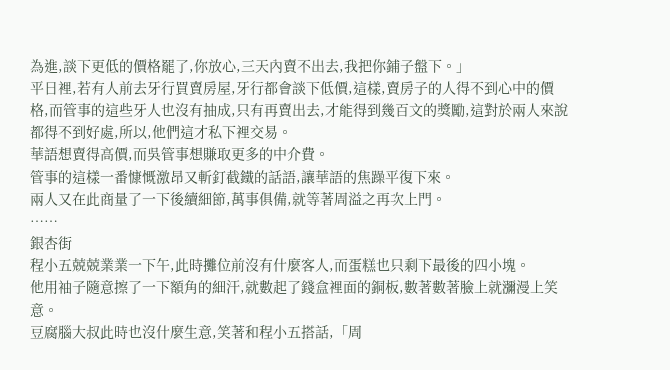為進,談下更低的價格罷了,你放心,三天內賣不出去,我把你鋪子盤下。」
平日裡,若有人前去牙行買賣房屋,牙行都會談下低價,這樣,賣房子的人得不到心中的價格,而管事的這些牙人也沒有抽成,只有再賣出去,才能得到幾百文的獎勵,這對於兩人來說都得不到好處,所以,他們這才私下裡交易。
華語想賣得高價,而吳管事想賺取更多的中介費。
管事的這樣一番慷慨激昂又斬釘截鐵的話語,讓華語的焦躁平復下來。
兩人又在此商量了一下後續細節,萬事俱備,就等著周溢之再次上門。
……
銀杏街
程小五兢兢業業一下午,此時攤位前沒有什麼客人,而蛋糕也只剩下最後的四小塊。
他用袖子隨意擦了一下額角的細汗,就數起了錢盒裡面的銅板,數著數著臉上就瀰漫上笑意。
豆腐腦大叔此時也沒什麼生意,笑著和程小五搭話,「周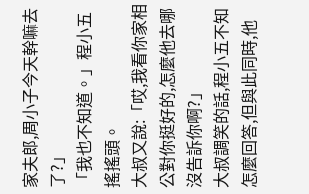家夫郎,周小子今天幹嘛去了?」
「我也不知道。」程小五搖搖頭。
大叔又說:「哎,我看你家相公對你挺好的,怎麼他去哪沒告訴你啊?」
大叔調笑的話,程小五不知怎麼回答,但與此同時,他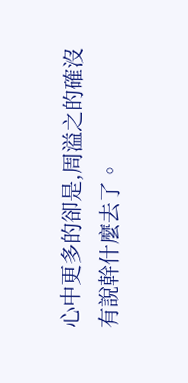心中更多的卻是,周溢之的確沒有說幹什麼去了。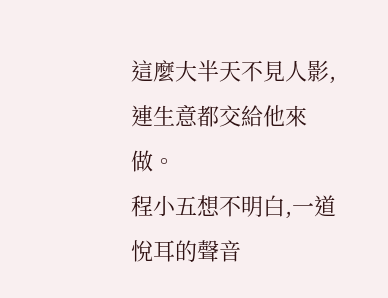這麼大半天不見人影,連生意都交給他來做。
程小五想不明白,一道悅耳的聲音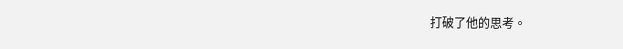打破了他的思考。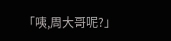「咦,周大哥呢?」